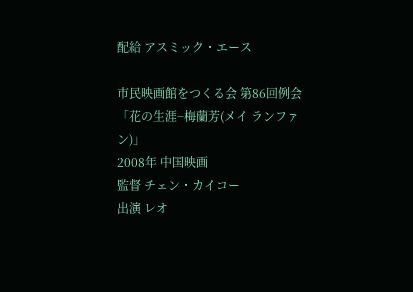配給 アスミック・エース

市民映画館をつくる会 第86回例会
「花の生涯−梅蘭芳(メイ ランファン)」
2008年 中国映画
監督 チェン・カイコー
出演 レオ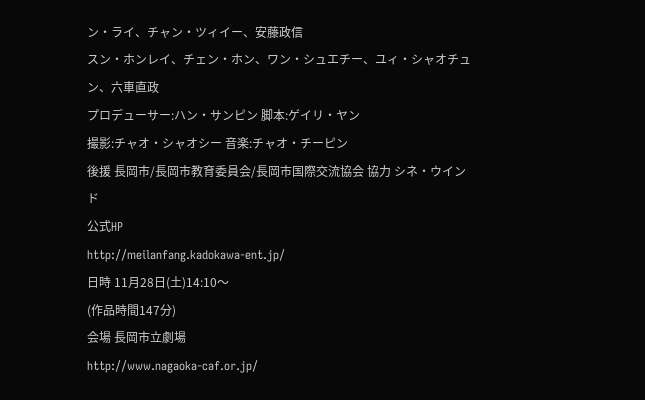ン・ライ、チャン・ツィイー、安藤政信
スン・ホンレイ、チェン・ホン、ワン・シュエチー、ユィ・シャオチュン、六車直政
プロデューサー:ハン・サンピン 脚本:ゲイリ・ヤン
撮影:チャオ・シャオシー 音楽:チャオ・チーピン
後援 長岡市/長岡市教育委員会/長岡市国際交流協会 協力 シネ・ウインド
公式HP
http://meilanfang.kadokawa-ent.jp/
日時 11月28日(土)14:10〜
(作品時間147分)
会場 長岡市立劇場
http://www.nagaoka-caf.or.jp/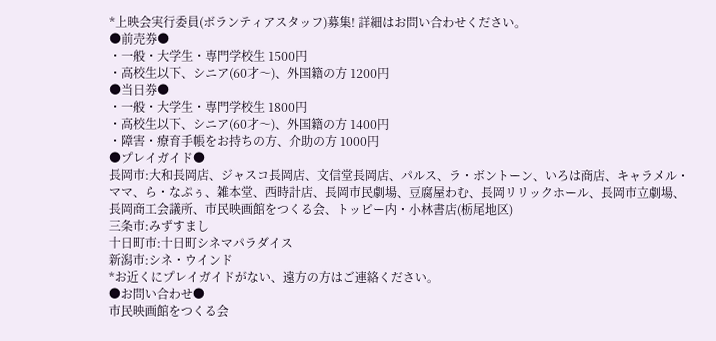*上映会実行委員(ボランティアスタッフ)募集! 詳細はお問い合わせください。
●前売券●
・一般・大学生・専門学校生 1500円
・高校生以下、シニア(60才〜)、外国籍の方 1200円
●当日券●
・一般・大学生・専門学校生 1800円
・高校生以下、シニア(60才〜)、外国籍の方 1400円
・障害・療育手帳をお持ちの方、介助の方 1000円
●プレイガイド●
長岡市:大和長岡店、ジャスコ長岡店、文信堂長岡店、パルス、ラ・ボントーン、いろは商店、キャラメル・ママ、ら・なぷぅ、雑本堂、西時計店、長岡市民劇場、豆腐屋わむ、長岡リリックホール、長岡市立劇場、長岡商工会議所、市民映画館をつくる会、トッピー内・小林書店(栃尾地区)
三条市:みずすまし
十日町市:十日町シネマパラダイス
新潟市:シネ・ウインド
*お近くにプレイガイドがない、遠方の方はご連絡ください。
●お問い合わせ●
市民映画館をつくる会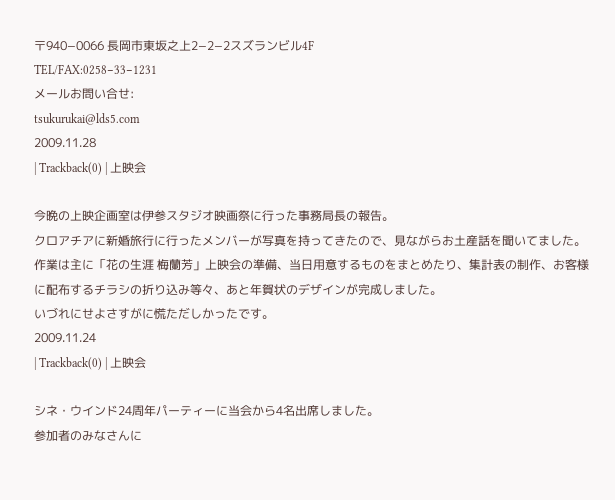〒940−0066 長岡市東坂之上2−2−2スズランビル4F
TEL/FAX:0258−33−1231
メールお問い合せ:
tsukurukai@lds5.com
2009.11.28
| Trackback(0) | 上映会

今晩の上映企画室は伊参スタジオ映画祭に行った事務局長の報告。
クロアチアに新婚旅行に行ったメンバーが写真を持ってきたので、見ながらお土産話を聞いてました。
作業は主に「花の生涯 梅蘭芳」上映会の準備、当日用意するものをまとめたり、集計表の制作、お客様に配布するチラシの折り込み等々、あと年賀状のデザインが完成しました。
いづれにせよさすがに慌ただしかったです。
2009.11.24
| Trackback(0) | 上映会

シネ・ウインド24周年パーティーに当会から4名出席しました。
参加者のみなさんに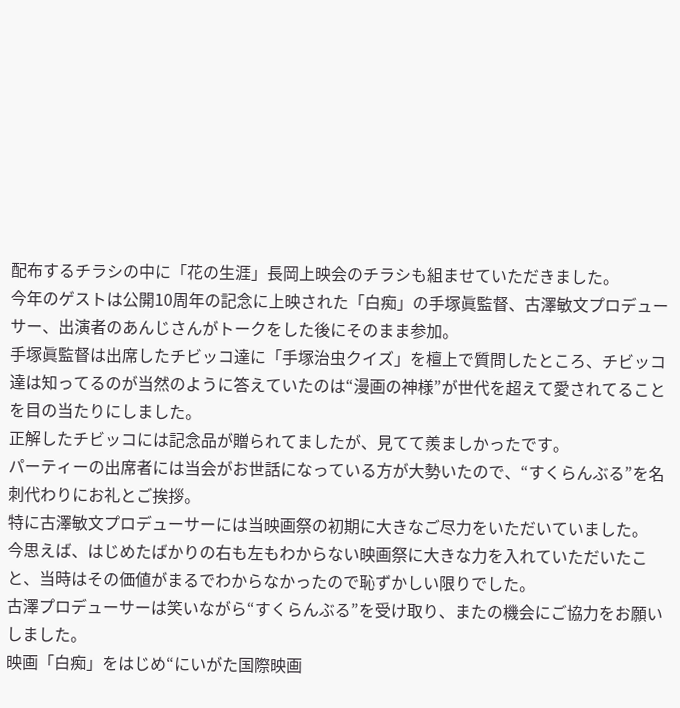配布するチラシの中に「花の生涯」長岡上映会のチラシも組ませていただきました。
今年のゲストは公開10周年の記念に上映された「白痴」の手塚眞監督、古澤敏文プロデューサー、出演者のあんじさんがトークをした後にそのまま参加。
手塚眞監督は出席したチビッコ達に「手塚治虫クイズ」を檀上で質問したところ、チビッコ達は知ってるのが当然のように答えていたのは“漫画の神様”が世代を超えて愛されてることを目の当たりにしました。
正解したチビッコには記念品が贈られてましたが、見てて羨ましかったです。
パーティーの出席者には当会がお世話になっている方が大勢いたので、“すくらんぶる”を名刺代わりにお礼とご挨拶。
特に古澤敏文プロデューサーには当映画祭の初期に大きなご尽力をいただいていました。
今思えば、はじめたばかりの右も左もわからない映画祭に大きな力を入れていただいたこと、当時はその価値がまるでわからなかったので恥ずかしい限りでした。
古澤プロデューサーは笑いながら“すくらんぶる”を受け取り、またの機会にご協力をお願いしました。
映画「白痴」をはじめ“にいがた国際映画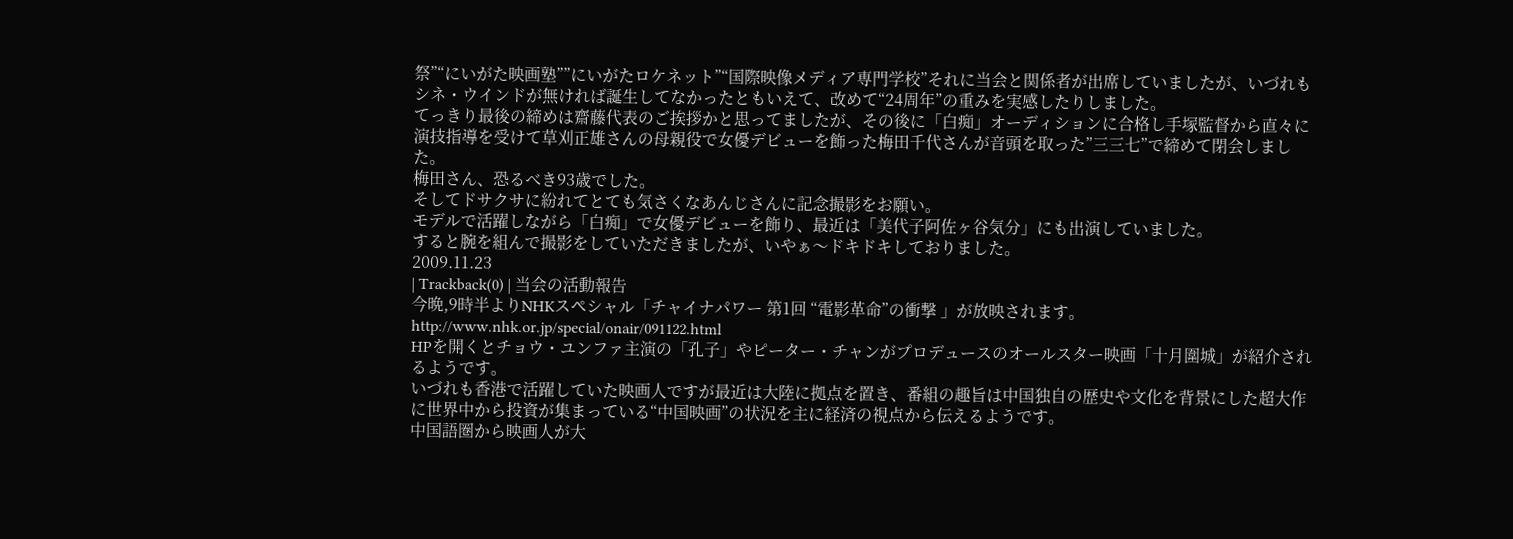祭”“にいがた映画塾””にいがたロケネット”“国際映像メディア専門学校”それに当会と関係者が出席していましたが、いづれもシネ・ウインドが無ければ誕生してなかったともいえて、改めて“24周年”の重みを実感したりしました。
てっきり最後の締めは齋藤代表のご挨拶かと思ってましたが、その後に「白痴」オーディションに合格し手塚監督から直々に演技指導を受けて草刈正雄さんの母親役で女優デビューを飾った梅田千代さんが音頭を取った”三三七”で締めて閉会しました。
梅田さん、恐るべき93歳でした。
そしてドサクサに紛れてとても気さくなあんじさんに記念撮影をお願い。
モデルで活躍しながら「白痴」で女優デビューを飾り、最近は「美代子阿佐ヶ谷気分」にも出演していました。
すると腕を組んで撮影をしていただきましたが、いやぁ〜ドキドキしておりました。
2009.11.23
| Trackback(0) | 当会の活動報告
今晩,9時半よりNHKスペシャル「チャイナパワー 第1回 “電影革命”の衝撃 」が放映されます。
http://www.nhk.or.jp/special/onair/091122.html
HPを開くとチョウ・ユンファ主演の「孔子」やピーター・チャンがプロデュースのオールスター映画「十月圍城」が紹介されるようです。
いづれも香港で活躍していた映画人ですが最近は大陸に拠点を置き、番組の趣旨は中国独自の歴史や文化を背景にした超大作に世界中から投資が集まっている“中国映画”の状況を主に経済の視点から伝えるようです。
中国語圏から映画人が大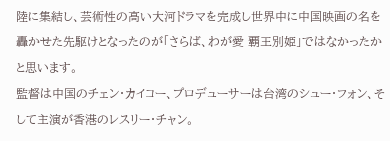陸に集結し、芸術性の高い大河ドラマを完成し世界中に中国映画の名を轟かせた先駆けとなったのが「さらば、わが愛 覇王別姫」ではなかったかと思います。
監督は中国のチェン・カイコー、プロデューサーは台湾のシュー・フォン、そして主演が香港のレスリー・チャン。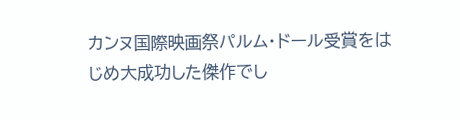カンヌ国際映画祭パルム・ドール受賞をはじめ大成功した傑作でし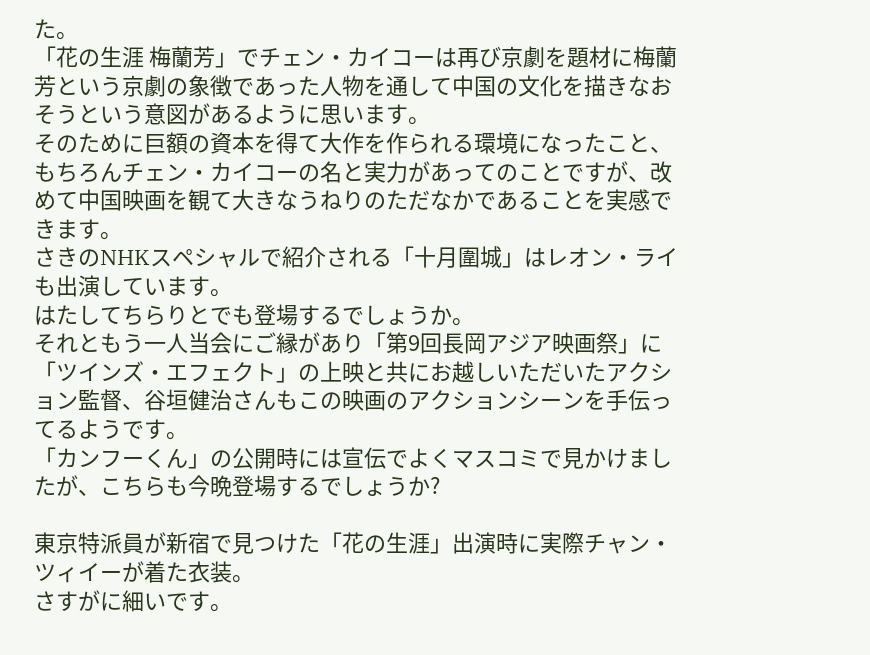た。
「花の生涯 梅蘭芳」でチェン・カイコーは再び京劇を題材に梅蘭芳という京劇の象徴であった人物を通して中国の文化を描きなおそうという意図があるように思います。
そのために巨額の資本を得て大作を作られる環境になったこと、もちろんチェン・カイコーの名と実力があってのことですが、改めて中国映画を観て大きなうねりのただなかであることを実感できます。
さきのNHKスペシャルで紹介される「十月圍城」はレオン・ライも出演しています。
はたしてちらりとでも登場するでしょうか。
それともう一人当会にご縁があり「第9回長岡アジア映画祭」に「ツインズ・エフェクト」の上映と共にお越しいただいたアクション監督、谷垣健治さんもこの映画のアクションシーンを手伝ってるようです。
「カンフーくん」の公開時には宣伝でよくマスコミで見かけましたが、こちらも今晩登場するでしょうか?

東京特派員が新宿で見つけた「花の生涯」出演時に実際チャン・ツィイーが着た衣装。
さすがに細いです。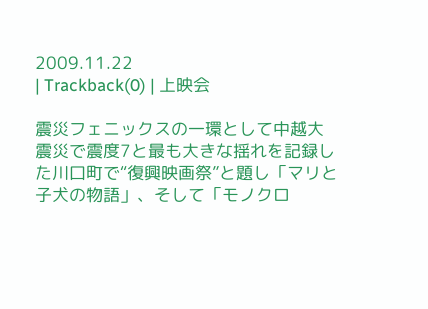2009.11.22
| Trackback(0) | 上映会

震災フェニックスの一環として中越大震災で震度7と最も大きな揺れを記録した川口町で“復興映画祭”と題し「マリと子犬の物語」、そして「モノクロ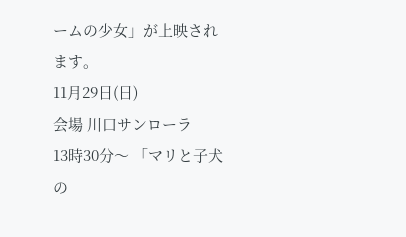ームの少女」が上映されます。
11月29日(日)
会場 川口サンローラ
13時30分〜 「マリと子犬の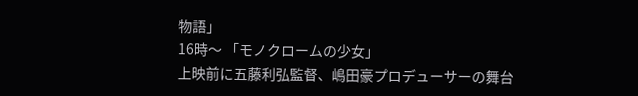物語」
16時〜 「モノクロームの少女」
上映前に五藤利弘監督、嶋田豪プロデューサーの舞台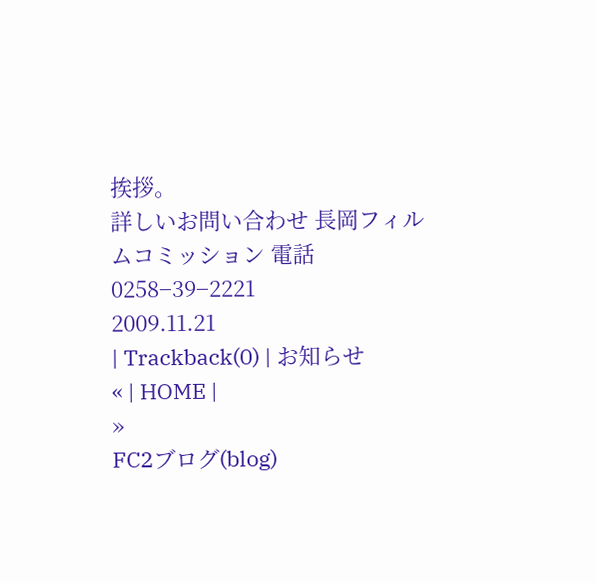挨拶。
詳しいお問い合わせ 長岡フィルムコミッション 電話0258−39−2221
2009.11.21
| Trackback(0) | お知らせ
« | HOME |
»
FC2ブログ(blog)